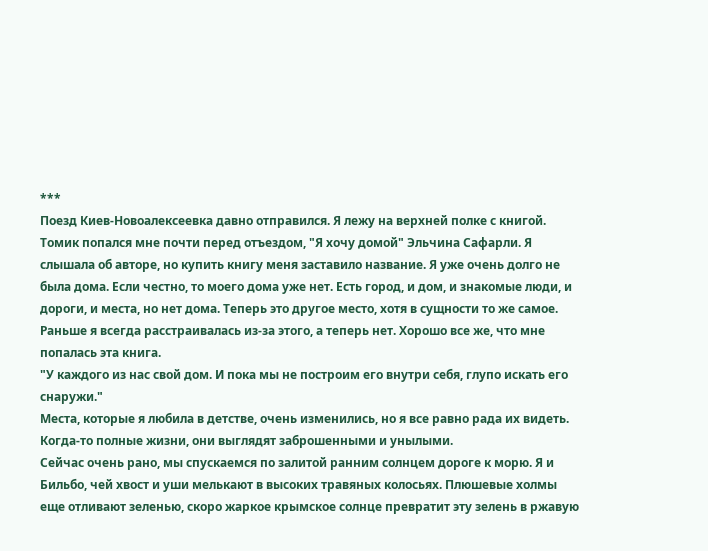***
Поезд Киев-Новоалексеевка давно отправился. Я лежу на верхней полке с книгой. Томик попался мне почти перед отъездом, "Я хочу домой" Эльчина Сафарли. Я слышала об авторе, но купить книгу меня заставило название. Я уже очень долго не была дома. Если честно, то моего дома уже нет. Есть город, и дом, и знакомые люди, и дороги, и места, но нет дома. Теперь это другое место, хотя в сущности то же самое. Раньше я всегда расстраивалась из-за этого, а теперь нет. Хорошо все же, что мне попалась эта книга.
"У каждого из нас свой дом. И пока мы не построим его внутри себя, глупо искать его снаружи."
Места, которые я любила в детстве, очень изменились, но я все равно рада их видеть.
Когда-то полные жизни, они выглядят заброшенными и унылыми.
Сейчас очень рано, мы спускаемся по залитой ранним солнцем дороге к морю. Я и Бильбо, чей хвост и уши мелькают в высоких травяных колосьях. Плюшевые холмы еще отливают зеленью, скоро жаркое крымское солнце превратит эту зелень в ржавую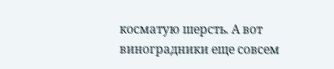косматую шерсть. А вот виноградники еще совсем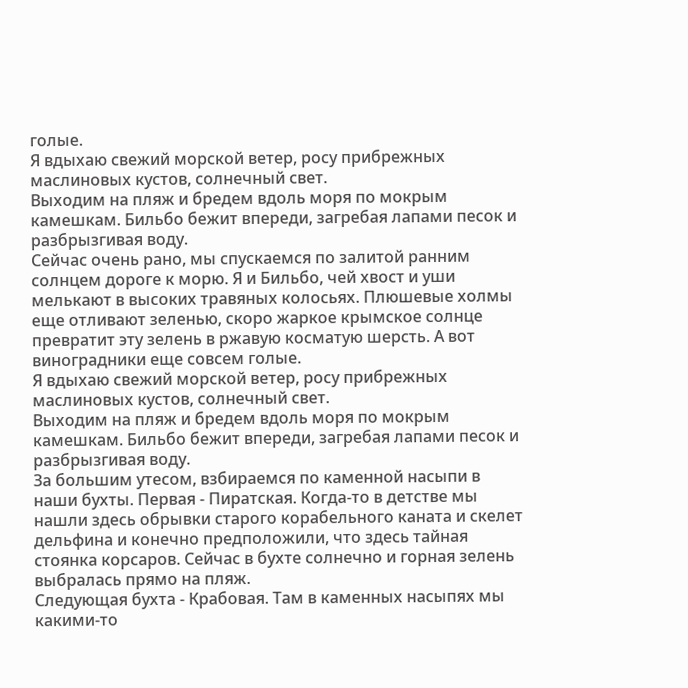голые.
Я вдыхаю свежий морской ветер, росу прибрежных маслиновых кустов, солнечный свет.
Выходим на пляж и бредем вдоль моря по мокрым камешкам. Бильбо бежит впереди, загребая лапами песок и разбрызгивая воду.
Сейчас очень рано, мы спускаемся по залитой ранним солнцем дороге к морю. Я и Бильбо, чей хвост и уши мелькают в высоких травяных колосьях. Плюшевые холмы еще отливают зеленью, скоро жаркое крымское солнце превратит эту зелень в ржавую косматую шерсть. А вот виноградники еще совсем голые.
Я вдыхаю свежий морской ветер, росу прибрежных маслиновых кустов, солнечный свет.
Выходим на пляж и бредем вдоль моря по мокрым камешкам. Бильбо бежит впереди, загребая лапами песок и разбрызгивая воду.
За большим утесом, взбираемся по каменной насыпи в наши бухты. Первая - Пиратская. Когда-то в детстве мы нашли здесь обрывки старого корабельного каната и скелет дельфина и конечно предположили, что здесь тайная стоянка корсаров. Сейчас в бухте солнечно и горная зелень выбралась прямо на пляж.
Следующая бухта - Крабовая. Там в каменных насыпях мы какими-то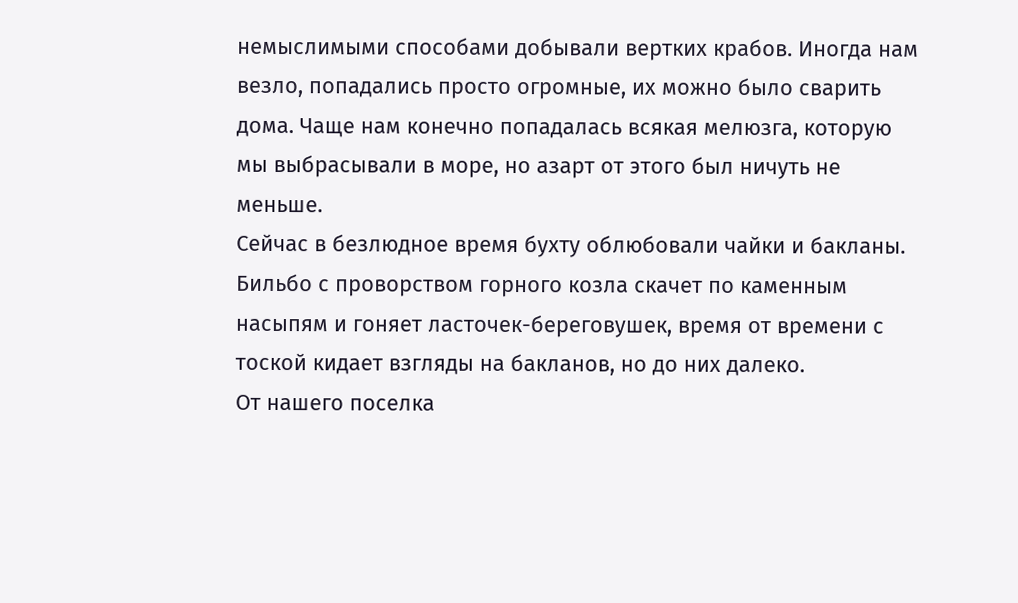немыслимыми способами добывали вертких крабов. Иногда нам везло, попадались просто огромные, их можно было сварить дома. Чаще нам конечно попадалась всякая мелюзга, которую мы выбрасывали в море, но азарт от этого был ничуть не меньше.
Сейчас в безлюдное время бухту облюбовали чайки и бакланы. Бильбо с проворством горного козла скачет по каменным насыпям и гоняет ласточек-береговушек, время от времени с тоской кидает взгляды на бакланов, но до них далеко.
От нашего поселка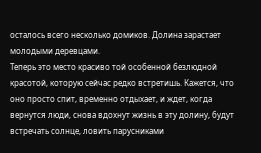осталось всего несколько домиков. Долина зарастает молодыми деревцами.
Теперь это место красиво той особенной безлюдной красотой, которую сейчас редко встретишь. Кажется, что оно просто спит, временно отдыхает, и ждет, когда вернутся люди, снова вдохнут жизнь в эту долину, будут встречать солнце, ловить парусниками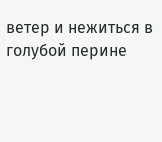ветер и нежиться в голубой перине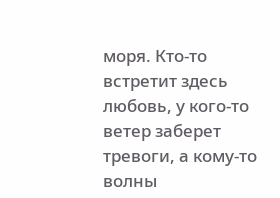моря. Кто-то встретит здесь любовь, у кого-то ветер заберет тревоги, а кому-то волны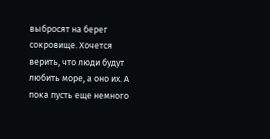выбросят на берег сокровище. Хочется верить, что люди будут любить море, а оно их. А пока пусть еще немного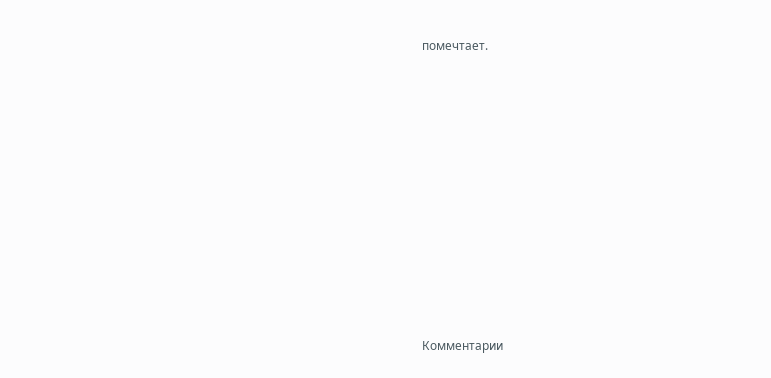помечтает.














Комментарии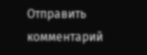Отправить комментарий